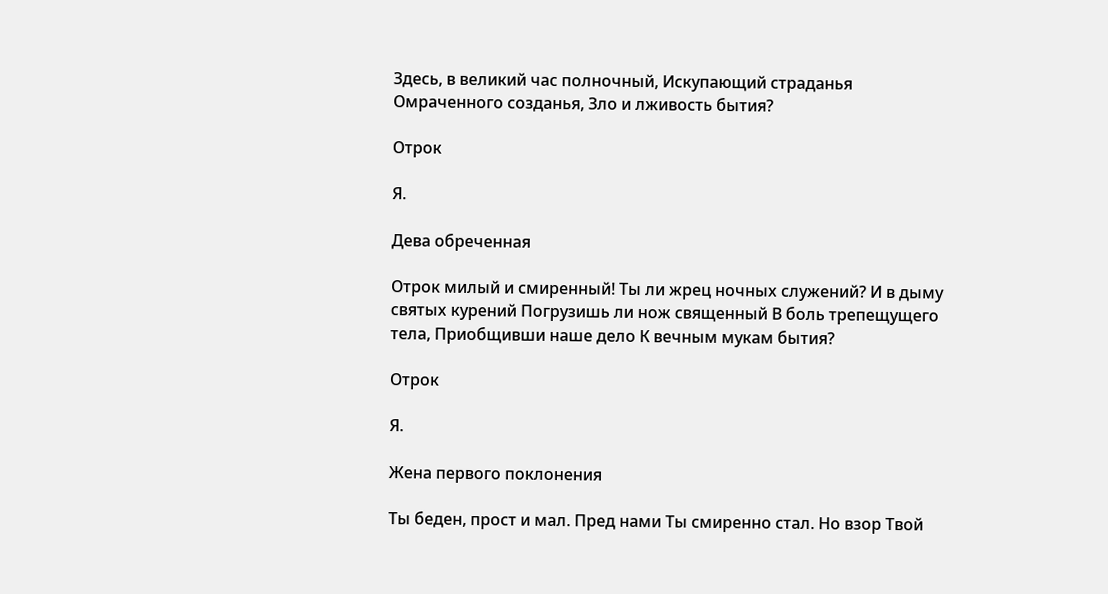Здесь, в великий час полночный, Искупающий страданья Омраченного созданья, Зло и лживость бытия?

Отрок

Я.

Дева обреченная

Отрок милый и смиренный! Ты ли жрец ночных служений? И в дыму святых курений Погрузишь ли нож священный В боль трепещущего тела, Приобщивши наше дело К вечным мукам бытия?

Отрок

Я.

Жена первого поклонения

Ты беден, прост и мал. Пред нами Ты смиренно стал. Но взор Твой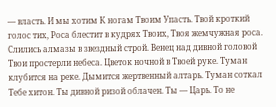— власть. И мы хотим К ногам Твоим Упасть. Твой кроткий голос тих, Роса блестит в кудрях Твоих, Твоя жемчужная роса. Слились алмазы в звездный строй. Венец над дивной головой Твои простерли небеса. Цветок ночной в Твоей руке. Туман клубится на реке. Дымится жертвенный алтарь. Туман соткал Тебе хитон. Ты дивной ризой облачен. Ты — Царь. То не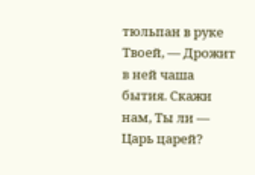тюльпан в руке Твоей, — Дрожит в ней чаша бытия. Скажи нам, Ты ли — Царь царей?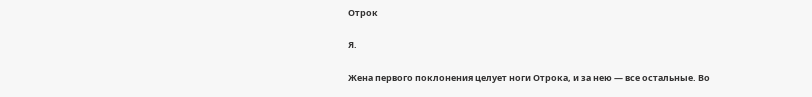Отрок

Я.

Жена первого поклонения целует ноги Отрока, и за нею — все остальные. Во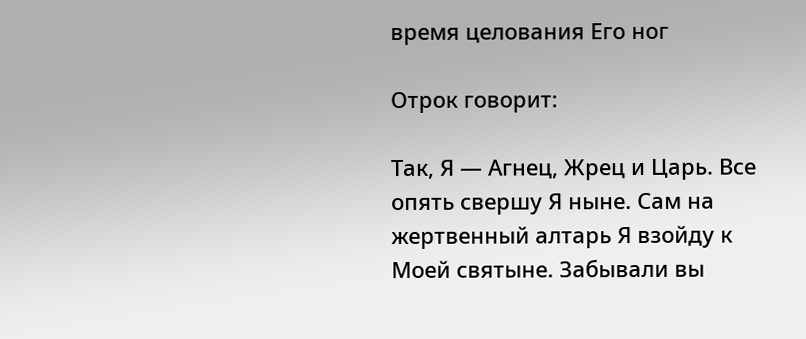время целования Его ног

Отрок говорит:

Так, Я — Агнец, Жрец и Царь. Все опять свершу Я ныне. Сам на жертвенный алтарь Я взойду к Моей святыне. Забывали вы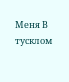Меня В тусклом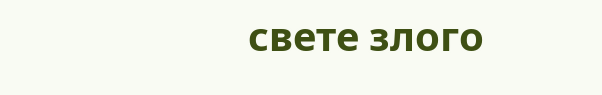свете злого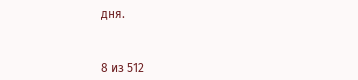дня.


8 из 512